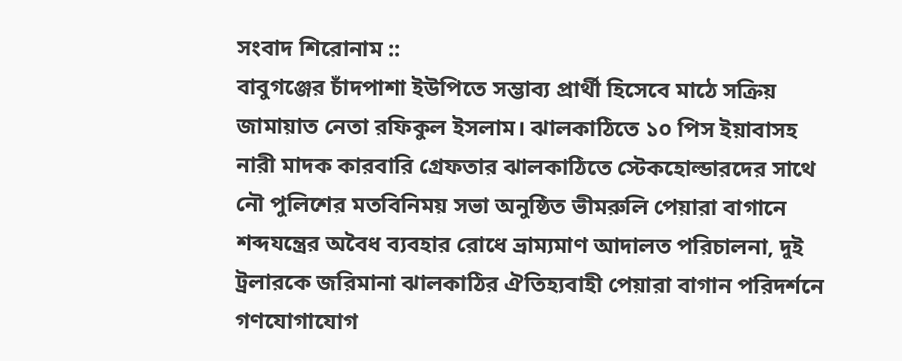সংবাদ শিরোনাম ::
বাবুগঞ্জের চাঁদপাশা ইউপিতে সম্ভাব্য প্রার্থী হিসেবে মাঠে সক্রিয় জামায়াত নেতা রফিকুল ইসলাম। ঝালকাঠিতে ১০ পিস ইয়াবাসহ নারী মাদক কারবারি গ্রেফতার ঝালকাঠিতে স্টেকহোল্ডারদের সাথে নৌ পুলিশের মতবিনিময় সভা অনুষ্ঠিত ভীমরুলি পেয়ারা বাগানে শব্দযন্ত্রের অবৈধ ব্যবহার রোধে ভ্রাম্যমাণ আদালত পরিচালনা, দুই ট্রলারকে জরিমানা ঝালকাঠির ঐতিহ্যবাহী পেয়ারা বাগান পরিদর্শনে গণযোগাযোগ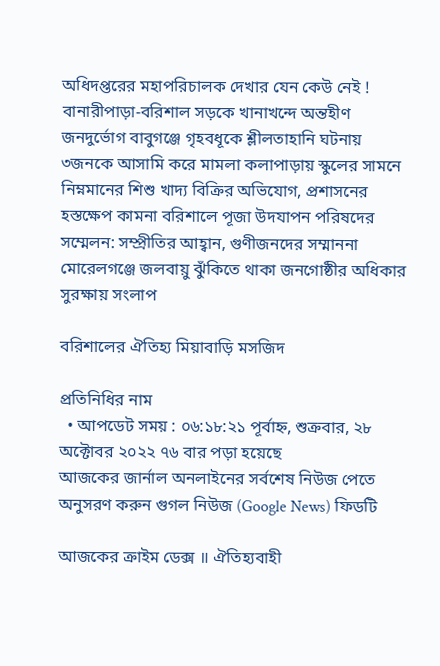অধিদপ্তরের মহাপরিচালক দেখার যেন কেউ নেই ! বানারীপাড়া-বরিশাল সড়কে খানাখন্দে অন্তহীণ জনদুর্ভোগ বাবুগঞ্জে গৃহবধূকে শ্লীলতাহানি ঘটনায় ৩জনকে আসামি করে মামলা কলাপাড়ায় স্কুলের সামনে নিম্নমানের শিশু খাদ্য বিক্রির অভিযোগ, প্রশাসনের হস্তক্ষেপ কামনা বরিশালে পূজা উদযাপন পরিষদের সম্মেলন: সম্প্রীতির আহ্বান, গুণীজনদের সম্মাননা মোরেলগঞ্জে জলবায়ু ঝুঁকিতে থাকা জনগোষ্ঠীর অধিকার সুরক্ষায় সংলাপ

বরিশালের ঐতিহ্য মিয়াবাড়ি মসজিদ

প্রতিনিধির নাম
  • আপডেট সময় : ০৬:১৮:২১ পূর্বাহ্ন, শুক্রবার, ২৮ অক্টোবর ২০২২ ৭৬ বার পড়া হয়েছে
আজকের জার্নাল অনলাইনের সর্বশেষ নিউজ পেতে অনুসরণ করুন গুগল নিউজ (Google News) ফিডটি

আজকের ক্রাইম ডেক্স ॥ ঐতিহ্যবাহী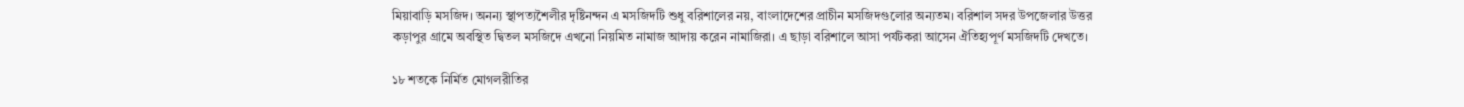মিয়াবাড়ি মসজিদ। অনন্য স্থাপত্যশৈলীর দৃষ্টিনন্দন এ মসজিদটি শুধু বরিশালের নয়, বাংলাদেশের প্রাচীন মসজিদগুলোর অন্যতম। বরিশাল সদর উপজেলার উত্তর কড়াপুর গ্রামে অবস্থিত দ্বিতল মসজিদে এখনো নিয়মিত নামাজ আদায় করেন নামাজিরা। এ ছাড়া বরিশালে আসা পর্যটকরা আসেন ঐতিহ্যপূর্ণ মসজিদটি দেখতে।

১৮ শতকে নির্মিত মোগলরীতির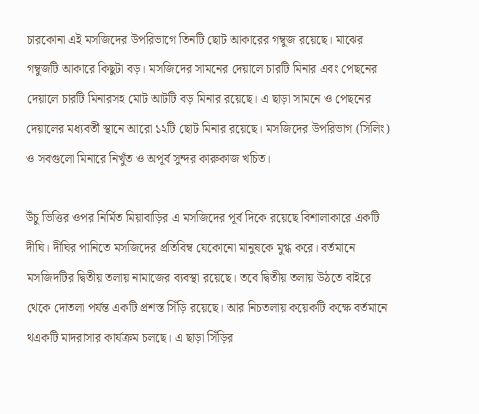চারকোনা এই মসজিদের উপরিভাগে তিনটি ছোট আকারের গম্বুজ রয়েছে। মাঝের গম্বুজটি আকারে কিছুটা বড়। মসজিদের সামনের দেয়ালে চারটি মিনার এবং পেছনের দেয়ালে চারটি মিনারসহ মোট আটটি বড় মিনার রয়েছে। এ ছাড়া সামনে ও পেছনের দেয়ালের মধ্যবর্তী স্থানে আরো ১২টি ছোট মিনার রয়েছে। মসজিদের উপরিভাগ (সিলিং) ও সবগুলো মিনারে নিখুঁত ও অপূর্ব সুন্দর কারুকাজ খচিত।

উঁচু ভিত্তির ওপর নির্মিত মিয়াবাড়ির এ মসজিদের পূর্ব দিকে রয়েছে বিশালাকারে একটি দীঘি। দীঘির পানিতে মসজিদের প্রতিবিম্ব যেকোনো মানুষকে মুগ্ধ করে। বর্তমানে মসজিদটির দ্বিতীয় তলায় নামাজের ব্যবস্থা রয়েছে। তবে দ্বিতীয় তলায় উঠতে বাইরে থেকে দোতলা পর্যন্ত একটি প্রশস্ত সিঁড়ি রয়েছে। আর নিচতলায় কয়েকটি কক্ষে বর্তমানে থএকটি মাদরাসার কার্যক্রম চলছে। এ ছাড়া সিঁড়ির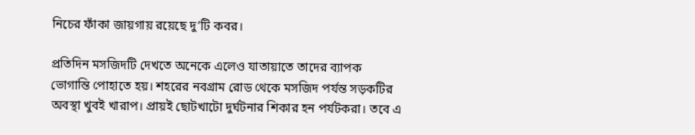নিচের ফাঁকা জায়গায় রয়েছে দু’টি কবর।

প্রতিদিন মসজিদটি দেখতে অনেকে এলেও যাতায়াতে তাদের ব্যাপক ভোগান্তি পোহাতে হয়। শহরের নবগ্রাম রোড থেকে মসজিদ পর্যন্ত সড়কটির অবস্থা খুবই খারাপ। প্রায়ই ছোটখাটো দুর্ঘটনার শিকার হন পর্যটকরা। তবে এ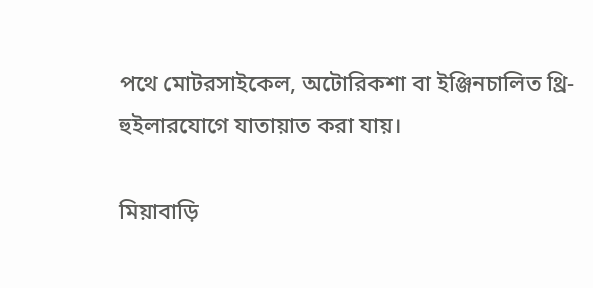পথে মোটরসাইকেল, অটোরিকশা বা ইঞ্জিনচালিত থ্রি-হুইলারযোগে যাতায়াত করা যায়।

মিয়াবাড়ি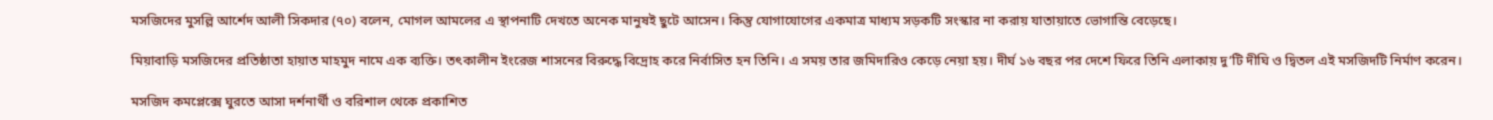মসজিদের মুসল্লি আর্শেদ আলী সিকদার (৭০) বলেন, মোগল আমলের এ স্থাপনাটি দেখতে অনেক মানুষই ছুটে আসেন। কিন্তু যোগাযোগের একমাত্র মাধ্যম সড়কটি সংস্কার না করায় যাতায়াতে ভোগান্তি বেড়েছে।

মিয়াবাড়ি মসজিদের প্রতিষ্ঠাতা হায়াত মাহমুদ নামে এক ব্যক্তি। তৎকালীন ইংরেজ শাসনের বিরুদ্ধে বিদ্রোহ করে নির্বাসিত হন তিনি। এ সময় তার জমিদারিও কেড়ে নেয়া হয়। দীর্ঘ ১৬ বছর পর দেশে ফিরে তিনি এলাকায় দু’টি দীঘি ও দ্বিতল এই মসজিদটি নির্মাণ করেন।

মসজিদ কমপ্লেক্সে ঘুরতে আসা দর্শনার্থী ও বরিশাল থেকে প্রকাশিত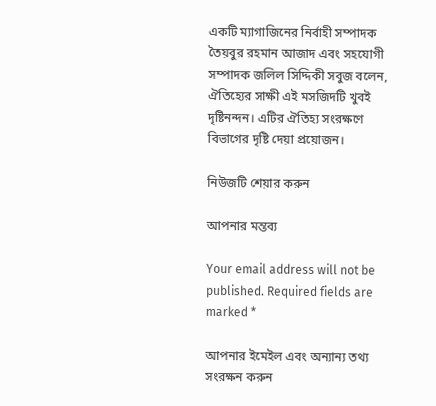একটি ম্যাগাজিনের নির্বাহী সম্পাদক তৈয়বুর রহমান আজাদ এবং সহযোগী সম্পাদক জলিল সিদ্দিকী সবুজ বলেন, ঐতিহ্যের সাক্ষী এই মসজিদটি খুবই দৃষ্টিনন্দন। এটির ঐতিহ্য সংরক্ষণে বিভাগের দৃষ্টি দেয়া প্রয়োজন।

নিউজটি শেয়ার করুন

আপনার মন্তব্য

Your email address will not be published. Required fields are marked *

আপনার ইমেইল এবং অন্যান্য তথ্য সংরক্ষন করুন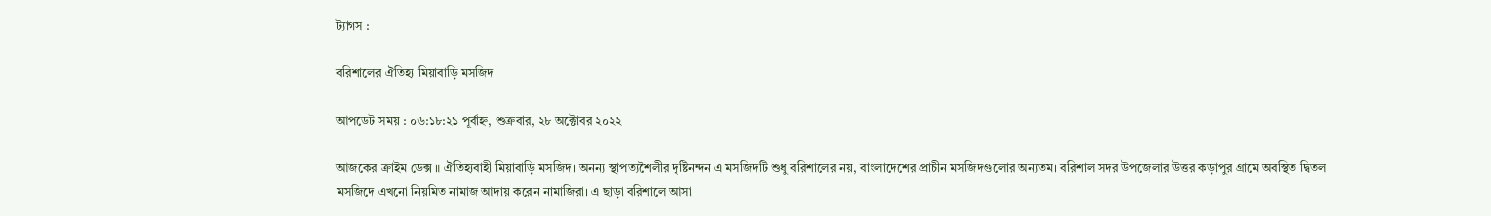ট্যাগস :

বরিশালের ঐতিহ্য মিয়াবাড়ি মসজিদ

আপডেট সময় : ০৬:১৮:২১ পূর্বাহ্ন, শুক্রবার, ২৮ অক্টোবর ২০২২

আজকের ক্রাইম ডেক্স ॥ ঐতিহ্যবাহী মিয়াবাড়ি মসজিদ। অনন্য স্থাপত্যশৈলীর দৃষ্টিনন্দন এ মসজিদটি শুধু বরিশালের নয়, বাংলাদেশের প্রাচীন মসজিদগুলোর অন্যতম। বরিশাল সদর উপজেলার উত্তর কড়াপুর গ্রামে অবস্থিত দ্বিতল মসজিদে এখনো নিয়মিত নামাজ আদায় করেন নামাজিরা। এ ছাড়া বরিশালে আসা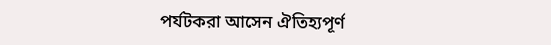পর্যটকরা আসেন ঐতিহ্যপূর্ণ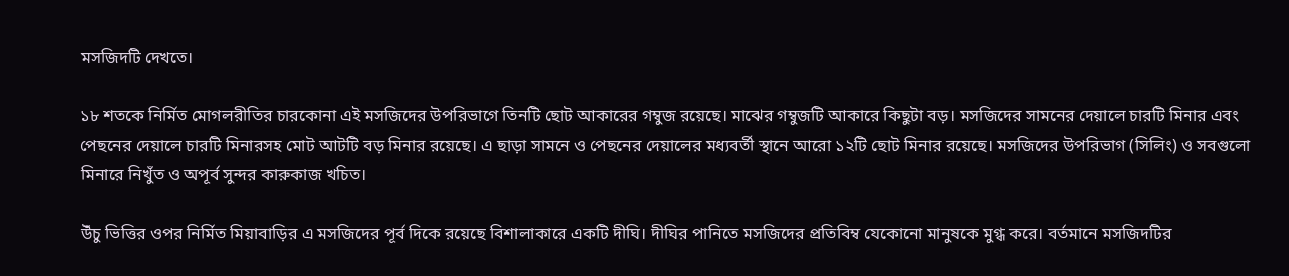মসজিদটি দেখতে।

১৮ শতকে নির্মিত মোগলরীতির চারকোনা এই মসজিদের উপরিভাগে তিনটি ছোট আকারের গম্বুজ রয়েছে। মাঝের গম্বুজটি আকারে কিছুটা বড়। মসজিদের সামনের দেয়ালে চারটি মিনার এবং পেছনের দেয়ালে চারটি মিনারসহ মোট আটটি বড় মিনার রয়েছে। এ ছাড়া সামনে ও পেছনের দেয়ালের মধ্যবর্তী স্থানে আরো ১২টি ছোট মিনার রয়েছে। মসজিদের উপরিভাগ (সিলিং) ও সবগুলো মিনারে নিখুঁত ও অপূর্ব সুন্দর কারুকাজ খচিত।

উঁচু ভিত্তির ওপর নির্মিত মিয়াবাড়ির এ মসজিদের পূর্ব দিকে রয়েছে বিশালাকারে একটি দীঘি। দীঘির পানিতে মসজিদের প্রতিবিম্ব যেকোনো মানুষকে মুগ্ধ করে। বর্তমানে মসজিদটির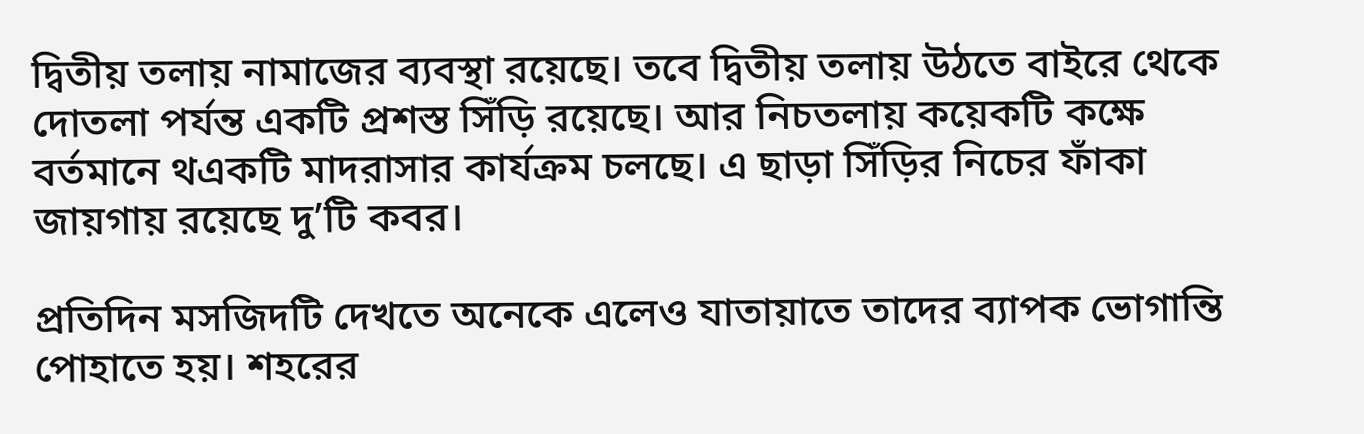দ্বিতীয় তলায় নামাজের ব্যবস্থা রয়েছে। তবে দ্বিতীয় তলায় উঠতে বাইরে থেকে দোতলা পর্যন্ত একটি প্রশস্ত সিঁড়ি রয়েছে। আর নিচতলায় কয়েকটি কক্ষে বর্তমানে থএকটি মাদরাসার কার্যক্রম চলছে। এ ছাড়া সিঁড়ির নিচের ফাঁকা জায়গায় রয়েছে দু’টি কবর।

প্রতিদিন মসজিদটি দেখতে অনেকে এলেও যাতায়াতে তাদের ব্যাপক ভোগান্তি পোহাতে হয়। শহরের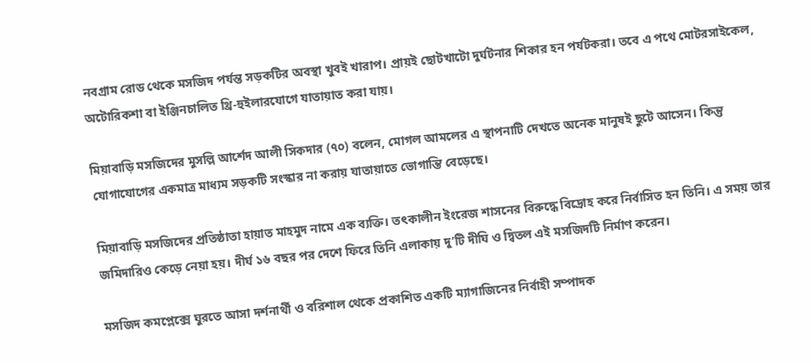নবগ্রাম রোড থেকে মসজিদ পর্যন্ত সড়কটির অবস্থা খুবই খারাপ। প্রায়ই ছোটখাটো দুর্ঘটনার শিকার হন পর্যটকরা। তবে এ পথে মোটরসাইকেল, অটোরিকশা বা ইঞ্জিনচালিত থ্রি-হুইলারযোগে যাতায়াত করা যায়।

মিয়াবাড়ি মসজিদের মুসল্লি আর্শেদ আলী সিকদার (৭০) বলেন, মোগল আমলের এ স্থাপনাটি দেখতে অনেক মানুষই ছুটে আসেন। কিন্তু যোগাযোগের একমাত্র মাধ্যম সড়কটি সংস্কার না করায় যাতায়াতে ভোগান্তি বেড়েছে।

মিয়াবাড়ি মসজিদের প্রতিষ্ঠাতা হায়াত মাহমুদ নামে এক ব্যক্তি। তৎকালীন ইংরেজ শাসনের বিরুদ্ধে বিদ্রোহ করে নির্বাসিত হন তিনি। এ সময় তার জমিদারিও কেড়ে নেয়া হয়। দীর্ঘ ১৬ বছর পর দেশে ফিরে তিনি এলাকায় দু’টি দীঘি ও দ্বিতল এই মসজিদটি নির্মাণ করেন।

মসজিদ কমপ্লেক্সে ঘুরতে আসা দর্শনার্থী ও বরিশাল থেকে প্রকাশিত একটি ম্যাগাজিনের নির্বাহী সম্পাদক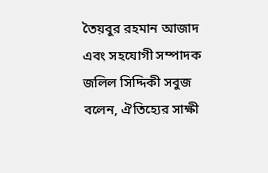তৈয়বুর রহমান আজাদ এবং সহযোগী সম্পাদক জলিল সিদ্দিকী সবুজ বলেন, ঐতিহ্যের সাক্ষী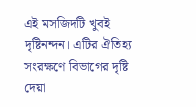এই মসজিদটি খুবই দৃষ্টিনন্দন। এটির ঐতিহ্য সংরক্ষণে বিভাগের দৃষ্টি দেয়া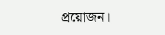প্রয়োজন।